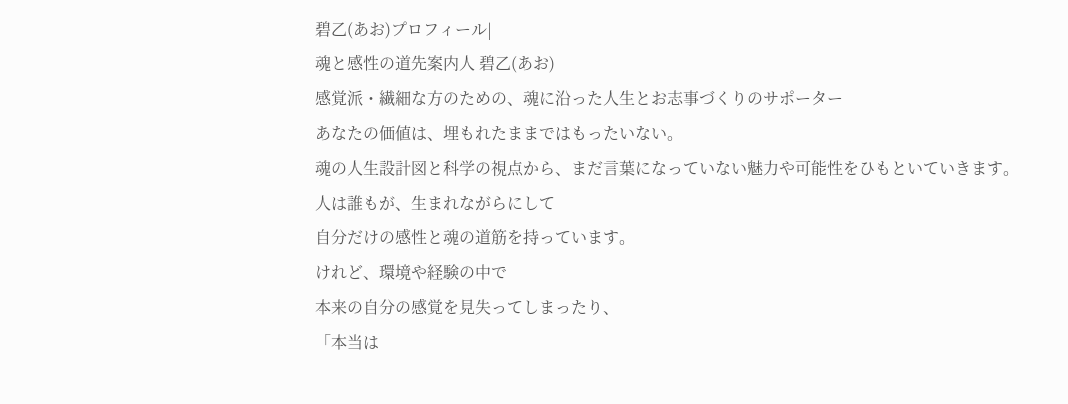碧乙(あお)プロフィール|
魂と感性の道先案内人 碧乙(あお)
感覚派・繊細な方のための、魂に沿った人生とお志事づくりのサポーター
あなたの価値は、埋もれたままではもったいない。
魂の人生設計図と科学の視点から、まだ言葉になっていない魅力や可能性をひもといていきます。
人は誰もが、生まれながらにして
自分だけの感性と魂の道筋を持っています。
けれど、環境や経験の中で
本来の自分の感覚を見失ってしまったり、
「本当は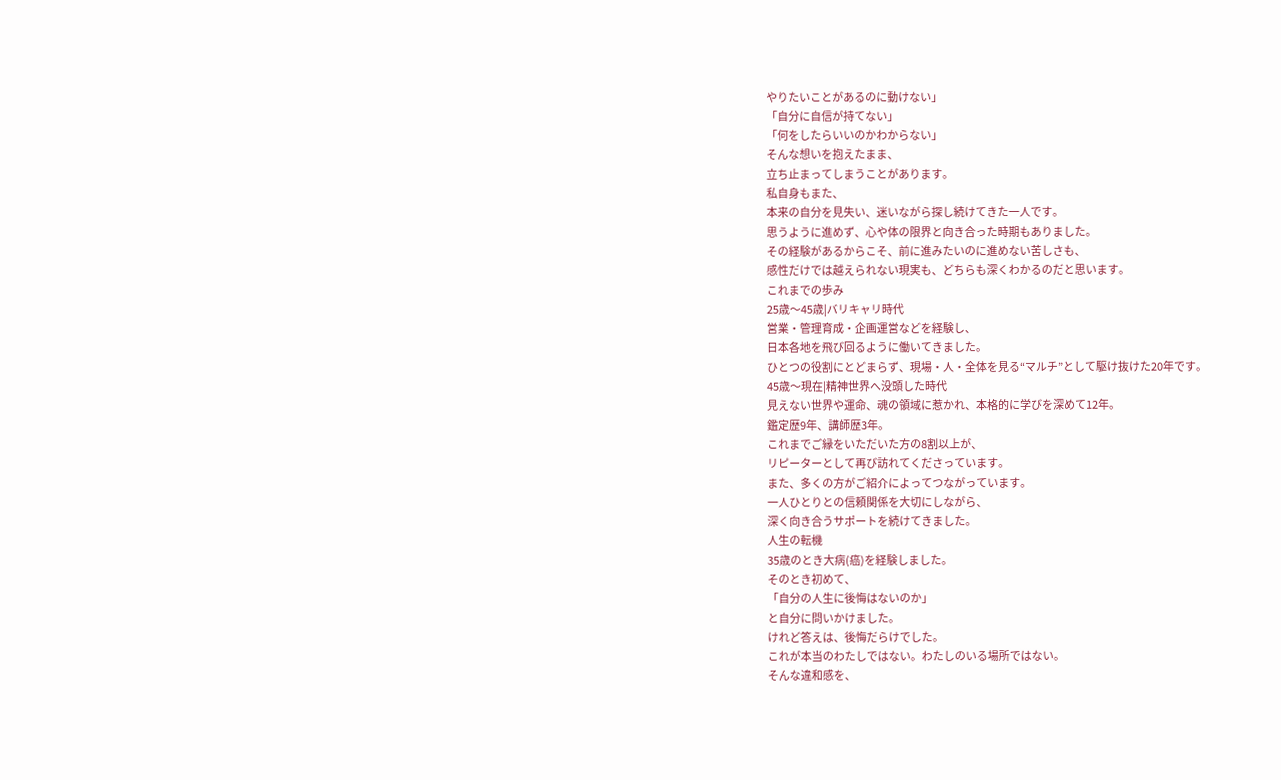やりたいことがあるのに動けない」
「自分に自信が持てない」
「何をしたらいいのかわからない」
そんな想いを抱えたまま、
立ち止まってしまうことがあります。
私自身もまた、
本来の自分を見失い、迷いながら探し続けてきた一人です。
思うように進めず、心や体の限界と向き合った時期もありました。
その経験があるからこそ、前に進みたいのに進めない苦しさも、
感性だけでは越えられない現実も、どちらも深くわかるのだと思います。
これまでの歩み
25歳〜45歳|バリキャリ時代
営業・管理育成・企画運営などを経験し、
日本各地を飛び回るように働いてきました。
ひとつの役割にとどまらず、現場・人・全体を見る“マルチ”として駆け抜けた20年です。
45歳〜現在|精神世界へ没頭した時代
見えない世界や運命、魂の領域に惹かれ、本格的に学びを深めて12年。
鑑定歴9年、講師歴3年。
これまでご縁をいただいた方の8割以上が、
リピーターとして再び訪れてくださっています。
また、多くの方がご紹介によってつながっています。
一人ひとりとの信頼関係を大切にしながら、
深く向き合うサポートを続けてきました。
人生の転機
35歳のとき大病(癌)を経験しました。
そのとき初めて、
「自分の人生に後悔はないのか」
と自分に問いかけました。
けれど答えは、後悔だらけでした。
これが本当のわたしではない。わたしのいる場所ではない。
そんな違和感を、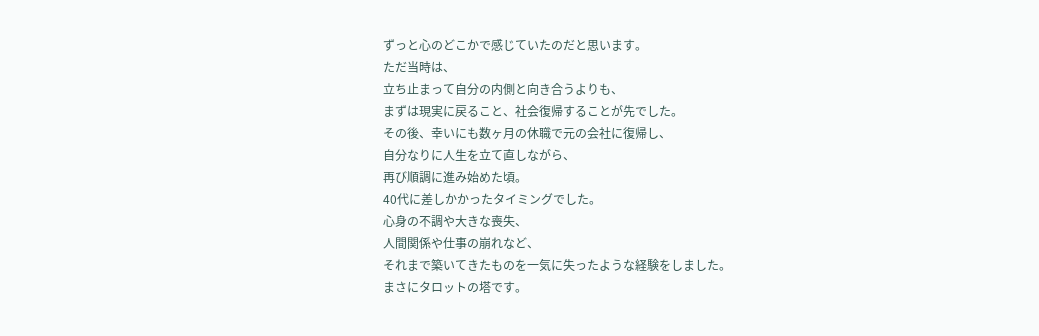ずっと心のどこかで感じていたのだと思います。
ただ当時は、
立ち止まって自分の内側と向き合うよりも、
まずは現実に戻ること、社会復帰することが先でした。
その後、幸いにも数ヶ月の休職で元の会社に復帰し、
自分なりに人生を立て直しながら、
再び順調に進み始めた頃。
40代に差しかかったタイミングでした。
心身の不調や大きな喪失、
人間関係や仕事の崩れなど、
それまで築いてきたものを一気に失ったような経験をしました。
まさにタロットの塔です。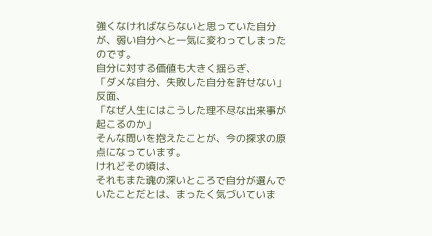強くなければならないと思っていた自分が、弱い自分へと一気に変わってしまったのです。
自分に対する価値も大きく揺らぎ、
「ダメな自分、失敗した自分を許せない」反面、
「なぜ人生にはこうした理不尽な出来事が起こるのか」
そんな問いを抱えたことが、今の探求の原点になっています。
けれどその頃は、
それもまた魂の深いところで自分が選んでいたことだとは、まったく気づいていま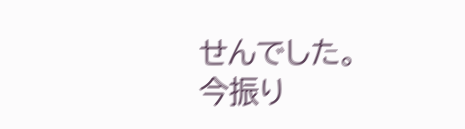せんでした。
今振り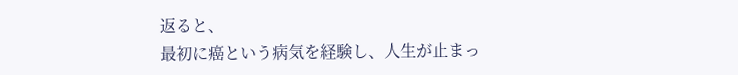返ると、
最初に癌という病気を経験し、人生が止まっ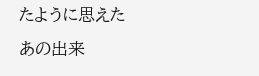たように思えたあの出来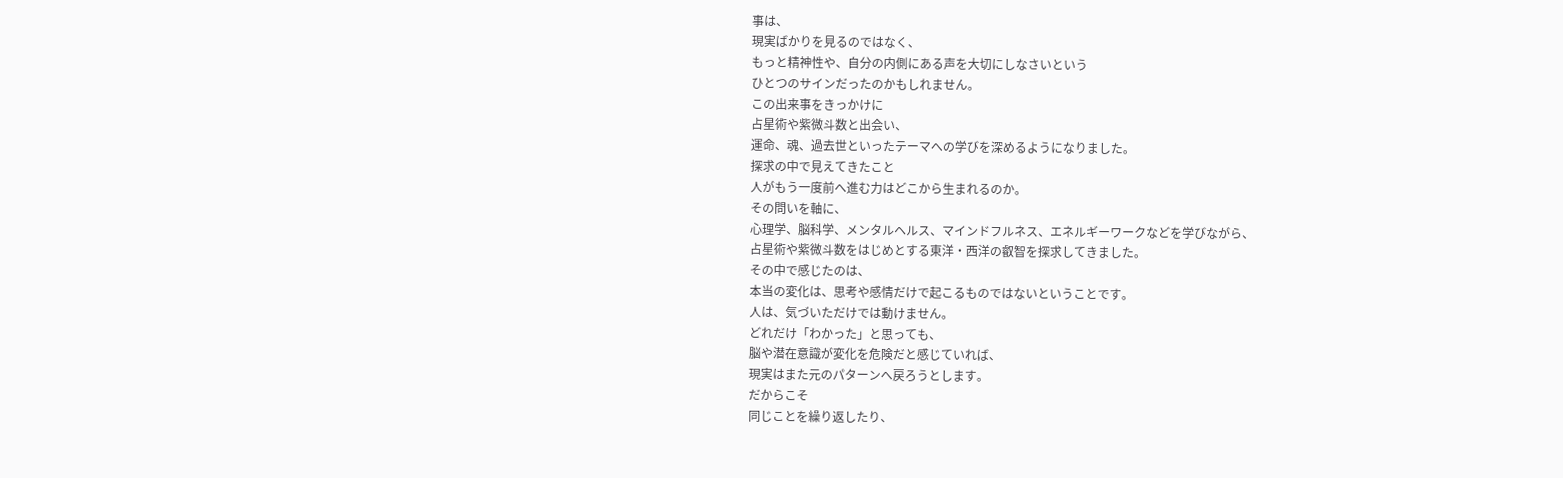事は、
現実ばかりを見るのではなく、
もっと精神性や、自分の内側にある声を大切にしなさいという
ひとつのサインだったのかもしれません。
この出来事をきっかけに
占星術や紫微斗数と出会い、
運命、魂、過去世といったテーマへの学びを深めるようになりました。
探求の中で見えてきたこと
人がもう一度前へ進む力はどこから生まれるのか。
その問いを軸に、
心理学、脳科学、メンタルヘルス、マインドフルネス、エネルギーワークなどを学びながら、
占星術や紫微斗数をはじめとする東洋・西洋の叡智を探求してきました。
その中で感じたのは、
本当の変化は、思考や感情だけで起こるものではないということです。
人は、気づいただけでは動けません。
どれだけ「わかった」と思っても、
脳や潜在意識が変化を危険だと感じていれば、
現実はまた元のパターンへ戻ろうとします。
だからこそ
同じことを繰り返したり、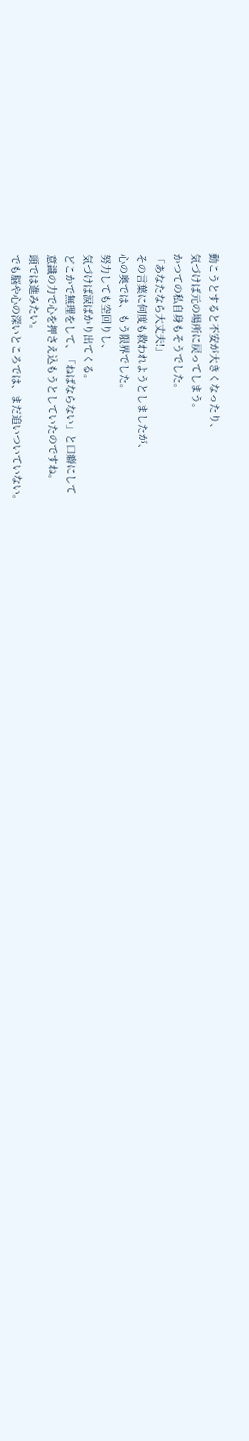動こうとすると不安が大きくなったり、
気づけば元の場所に戻ってしまう。
かつての私自身もそうでした。
「あなたなら大丈夫!」
その言葉に何度も救われようとしましたが、
心の奥では、もう限界でした。
努力しても空回りし、
気づけば涙ばかり出てくる。
どこかで無理をして、「ねばならない」と口癖にして
意識の力で心を押さえ込もうとしていたのですね。
頭では進みたい。
でも脳や心の深いところでは、まだ追いついていない。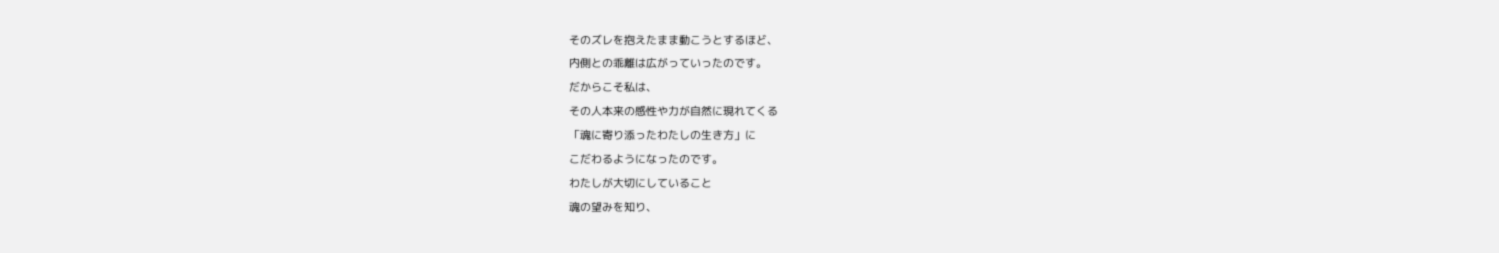そのズレを抱えたまま動こうとするほど、
内側との乖離は広がっていったのです。
だからこそ私は、
その人本来の感性や力が自然に現れてくる
「魂に寄り添ったわたしの生き方」に
こだわるようになったのです。
わたしが大切にしていること
魂の望みを知り、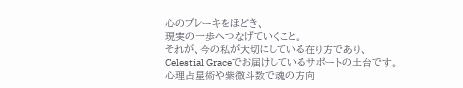心のブレーキをほどき、
現実の一歩へつなげていくこと。
それが、今の私が大切にしている在り方であり、
Celestial Graceでお届けしているサポートの土台です。
心理占星術や紫微斗数で魂の方向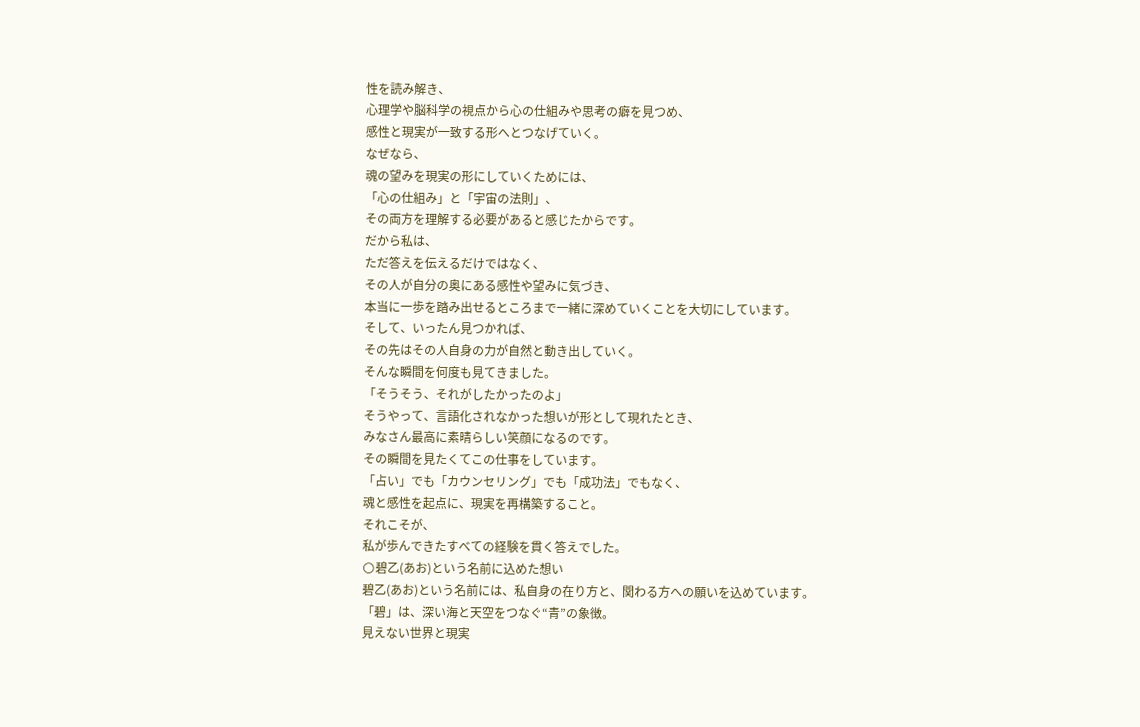性を読み解き、
心理学や脳科学の視点から心の仕組みや思考の癖を見つめ、
感性と現実が一致する形へとつなげていく。
なぜなら、
魂の望みを現実の形にしていくためには、
「心の仕組み」と「宇宙の法則」、
その両方を理解する必要があると感じたからです。
だから私は、
ただ答えを伝えるだけではなく、
その人が自分の奥にある感性や望みに気づき、
本当に一歩を踏み出せるところまで一緒に深めていくことを大切にしています。
そして、いったん見つかれば、
その先はその人自身の力が自然と動き出していく。
そんな瞬間を何度も見てきました。
「そうそう、それがしたかったのよ」
そうやって、言語化されなかった想いが形として現れたとき、
みなさん最高に素晴らしい笑顔になるのです。
その瞬間を見たくてこの仕事をしています。
「占い」でも「カウンセリング」でも「成功法」でもなく、
魂と感性を起点に、現実を再構築すること。
それこそが、
私が歩んできたすべての経験を貫く答えでした。
🌕碧乙(あお)という名前に込めた想い
碧乙(あお)という名前には、私自身の在り方と、関わる方への願いを込めています。
「碧」は、深い海と天空をつなぐ“青”の象徴。
見えない世界と現実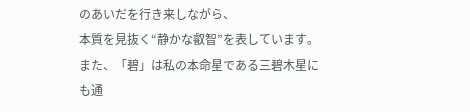のあいだを行き来しながら、
本質を見抜く“静かな叡智”を表しています。
また、「碧」は私の本命星である三碧木星にも通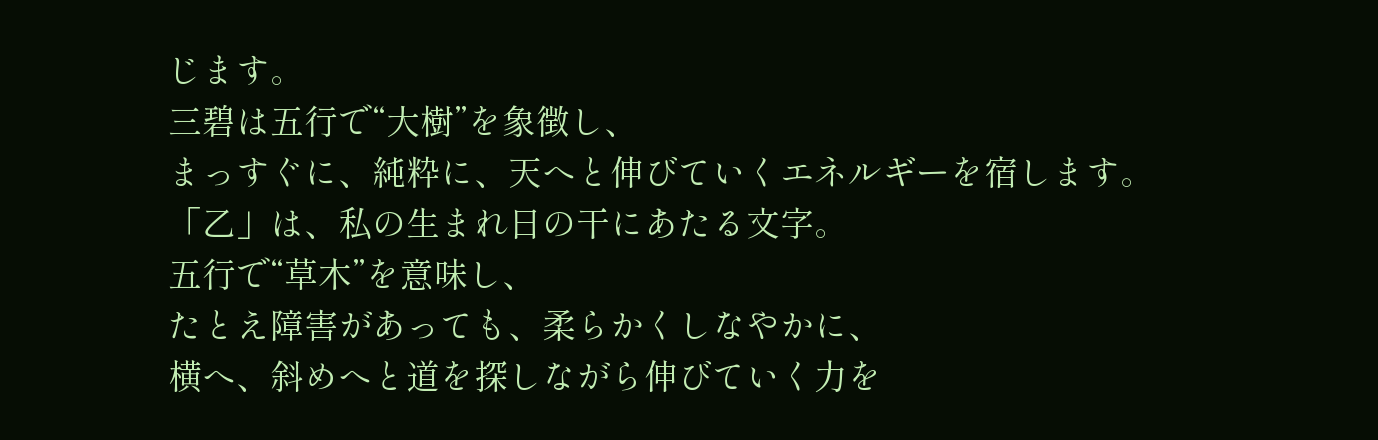じます。
三碧は五行で“大樹”を象徴し、
まっすぐに、純粋に、天へと伸びていくエネルギーを宿します。
「乙」は、私の生まれ日の干にあたる文字。
五行で“草木”を意味し、
たとえ障害があっても、柔らかくしなやかに、
横へ、斜めへと道を探しながら伸びていく力を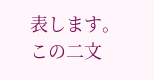表します。
この二文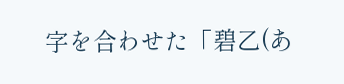字を合わせた「碧乙(あ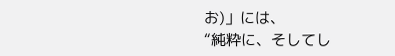お)」には、
“純粋に、そしてし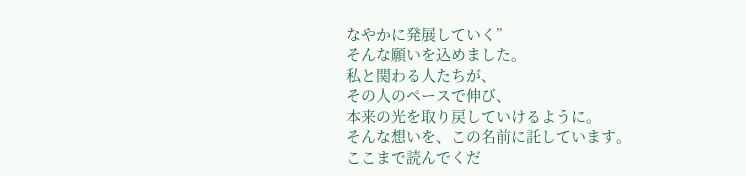なやかに発展していく”
そんな願いを込めました。
私と関わる人たちが、
その人のペースで伸び、
本来の光を取り戻していけるように。
そんな想いを、この名前に託しています。
ここまで読んでくだ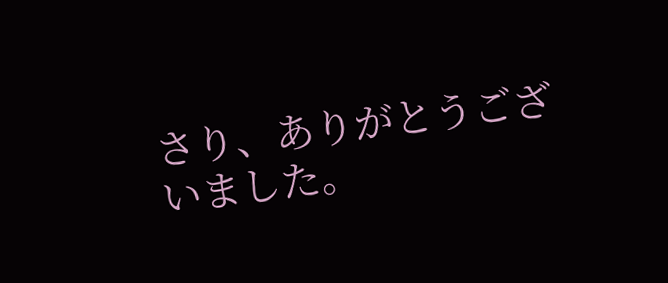さり、ありがとうございました。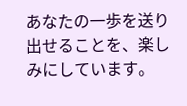あなたの一歩を送り出せることを、楽しみにしています。